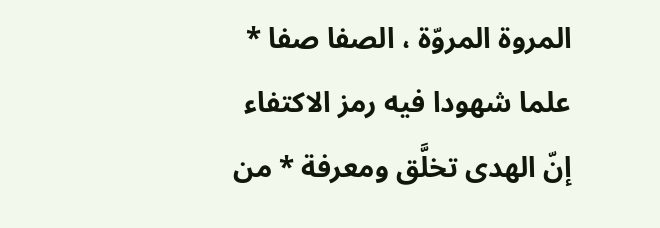المروة المروّة ، الصفا صفا * علما شهودا فيه رمز الاكتفاء
إنّ الهدى تخلَّق ومعرفة * من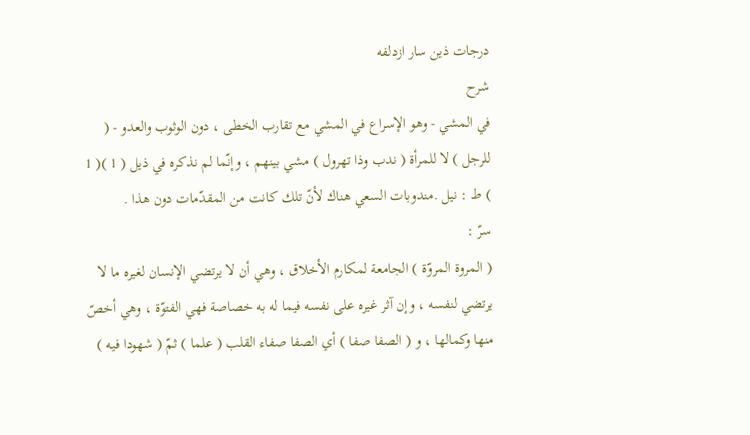درجات ذين سار ازدلفه
شرح
في المشي - وهو الإسراع في المشي مع تقارب الخطى ، دون الوثوب والعدو - ( للرجل ) لا للمرأة ( ندب وذا تهرول ) مشي بينهم ، وإنّما لم نذكره في ذيل ( 1 )( 1 ) ط : نيل .مندوبات السعي هناك لأنّ تلك كانت من المقدّمات دون هذا .
سرّ :
( المروة المروّة ) الجامعة لمكارم الأخلاق ، وهي أن لا يرتضي الإنسان لغيره ما لا يرتضي لنفسه ، وإن آثر غيره على نفسه فيما له به خصاصة فهي الفتوّة ، وهي أخصّ منها وكمالها ، و ( الصفا صفا ) أي الصفا صفاء القلب ( علما ) ثمّ ( شهودا فيه )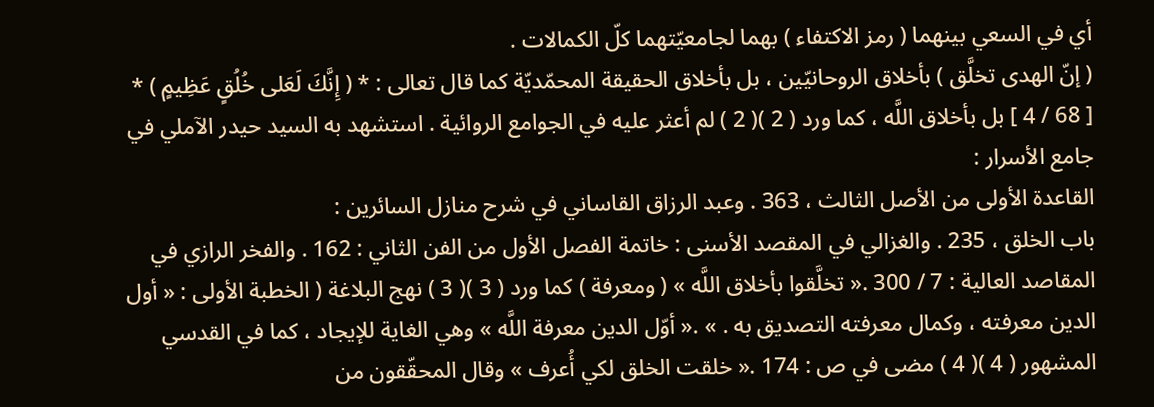أي في السعي بينهما ( رمز الاكتفاء ) بهما لجامعيّتهما كلّ الكمالات .
( إنّ الهدى تخلَّق ) بأخلاق الروحانيّين ، بل بأخلاق الحقيقة المحمّديّة كما قال تعالى : * ( إِنَّكَ لَعَلى خُلُقٍ عَظِيمٍ ) * [ 68 / 4 ] بل بأخلاق اللَّه ، كما ورد ( 2 )( 2 ) لم أعثر عليه في الجوامع الروائية . استشهد به السيد حيدر الآملي في جامع الأسرار :
القاعدة الأولى من الأصل الثالث ، 363 . وعبد الرزاق القاساني في شرح منازل السائرين :
باب الخلق ، 235 . والغزالي في المقصد الأسنى : خاتمة الفصل الأول من الفن الثاني : 162 . والفخر الرازي في المقاصد العالية : 7 / 300 .« تخلَّقوا بأخلاق اللَّه » ( ومعرفة ) كما ورد ( 3 )( 3 ) نهج البلاغة ( الخطبة الأولى : « أول الدين معرفته ، وكمال معرفته التصديق به . » .« أوّل الدين معرفة اللَّه » وهي الغاية للإيجاد ، كما في القدسي المشهور ( 4 )( 4 ) مضى في ص : 174 .« خلقت الخلق لكي أُعرف » وقال المحقّقون من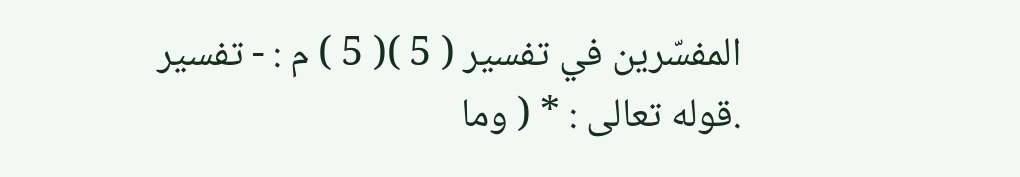المفسّرين في تفسير ( 5 )( 5 ) م : - تفسير .قوله تعالى : * ( وما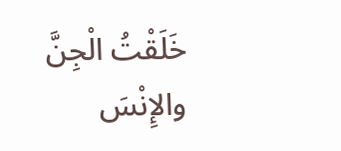خَلَقْتُ الْجِنَّ والإِنْسَ